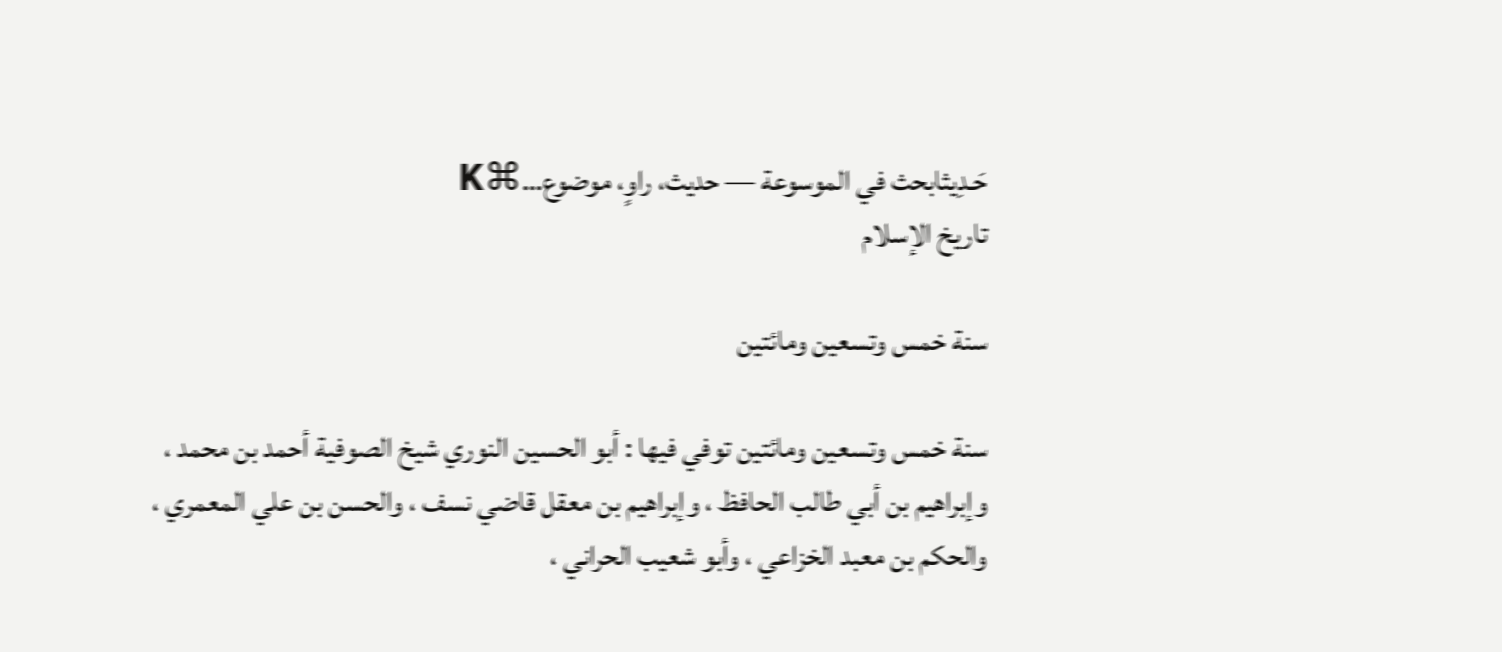حَـدِيثابحث في الموسوعة — حديث، راوٍ، موضوع…⌘K
تاريخ الإسلام

سنة خمس وتسعين ومائتين

سنة خمس وتسعين ومائتين توفي فيها : أبو الحسين النوري شيخ الصوفية أحمد بن محمد ، وإبراهيم بن أبي طالب الحافظ ، وإبراهيم بن معقل قاضي نسف ، والحسن بن علي المعمري ، والحكم بن معبد الخزاعي ، وأبو شعيب الحراني ،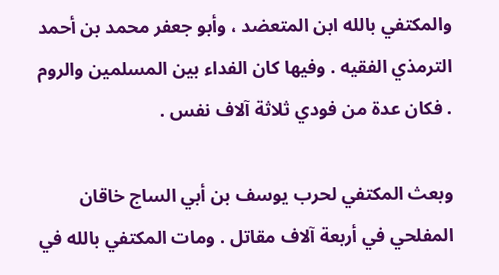والمكتفي بالله ابن المتعضد ، وأبو جعفر محمد بن أحمد الترمذي الفقيه . وفيها كان الفداء بين المسلمين والروم . فكان عدة من فودي ثلاثة آلاف نفس .

وبعث المكتفي لحرب يوسف بن أبي الساج خاقان المفلحي في أربعة آلاف مقاتل . ومات المكتفي بالله في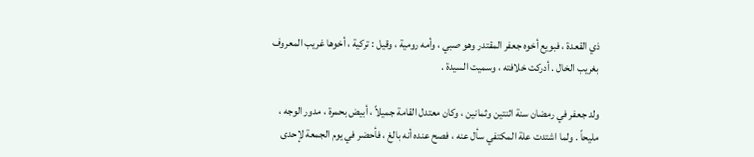ذي القعدة ، فبويع أخوه جعفر المقتدر وهو صبي ، وأمه رومية ، وقيل : تركية ، أخوها غريب المعروف بغريب الخال . أدركت خلافته ، وسميت السيدة .

ولد جعفر في رمضان سنة اثنتين وثمانين ، وكان معتدل القامة جميلاً ، أبيض بحمرة ، مدور الوجه ، مليحاً . ولما اشتدت علة المكتفي سأل عنه ، فصح عنده أنه بالغ ، فأحضر في يوم الجمعة لإحدى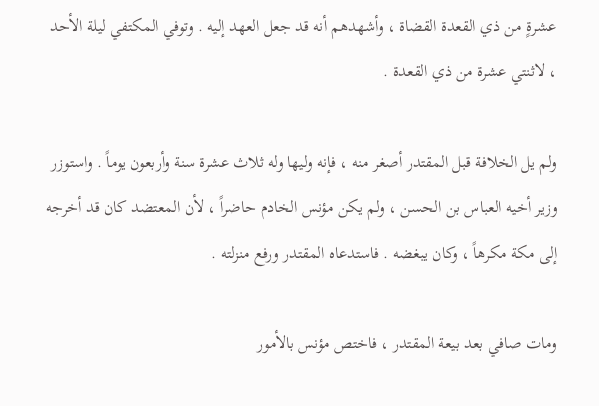عشرةٍ من ذي القعدة القضاة ، وأشهدهم أنه قد جعل العهد إليه . وتوفي المكتفي ليلة الأحد ، لاثنتي عشرة من ذي القعدة .

ولم يل الخلافة قبل المقتدر أصغر منه ، فإنه وليها وله ثلاث عشرة سنة وأربعون يوماً . واستوزر وزير أخيه العباس بن الحسن ، ولم يكن مؤنس الخادم حاضراً ، لأن المعتضد كان قد أخرجه إلى مكة مكرهاً ، وكان يبغضه . فاستدعاه المقتدر ورفع منزلته .

ومات صافي بعد بيعة المقتدر ، فاختص مؤنس بالأمور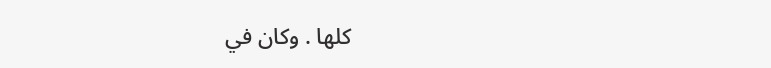كلها . وكان في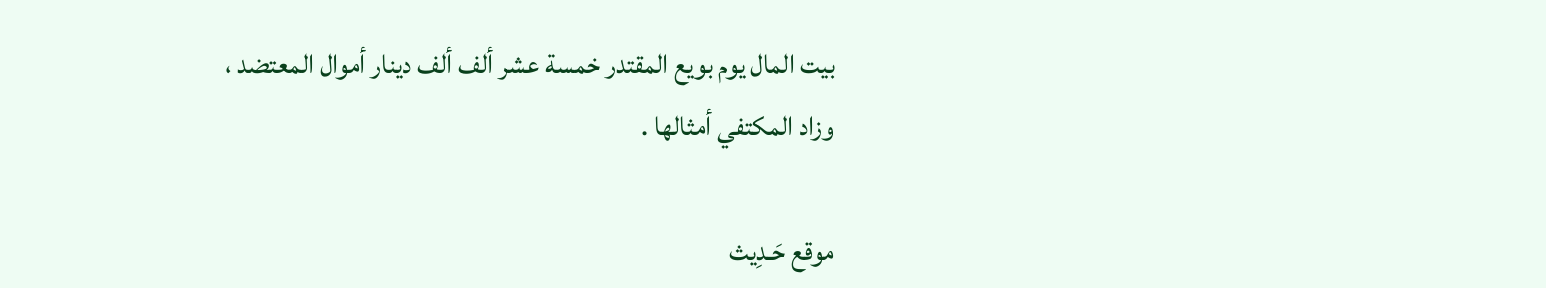بيت المال يوم بويع المقتدر خمسة عشر ألف ألف دينار أموال المعتضد ، وزاد المكتفي أمثالها .

موقع حَـدِيث